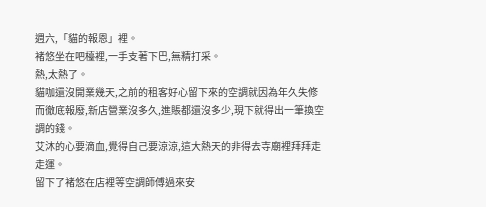週六,「貓的報恩」裡。
褚悠坐在吧檯裡,一手支著下巴,無精打采。
熱,太熱了。
貓咖還沒開業幾天,之前的租客好心留下來的空調就因為年久失修而徹底報廢,新店營業沒多久,進賬都還沒多少,現下就得出一筆換空調的錢。
艾沐的心要滴血,覺得自己要涼涼,這大熱天的非得去寺廟裡拜拜走走運。
留下了褚悠在店裡等空調師傅過來安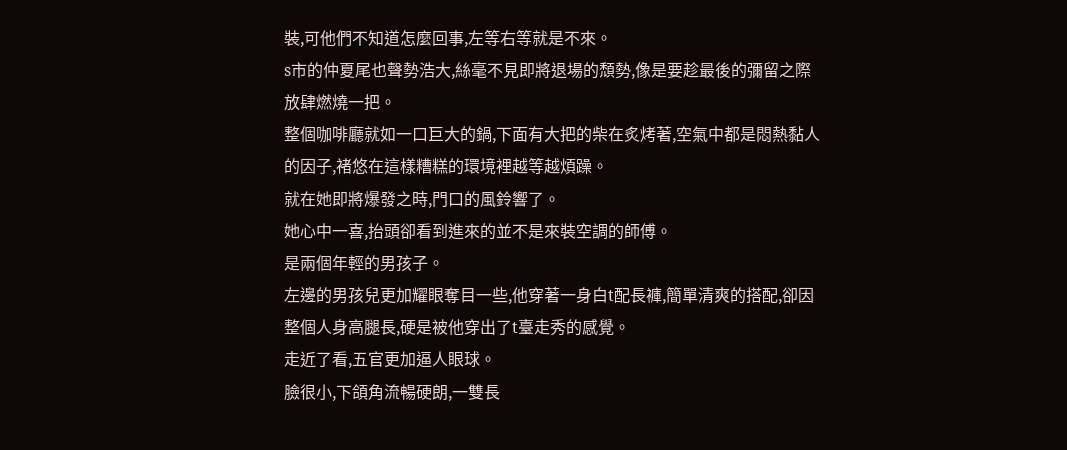裝,可他們不知道怎麼回事,左等右等就是不來。
s市的仲夏尾也聲勢浩大,絲毫不見即將退場的頹勢,像是要趁最後的彌留之際放肆燃燒一把。
整個咖啡廳就如一口巨大的鍋,下面有大把的柴在炙烤著,空氣中都是悶熱黏人的因子,褚悠在這樣糟糕的環境裡越等越煩躁。
就在她即將爆發之時,門口的風鈴響了。
她心中一喜,抬頭卻看到進來的並不是來裝空調的師傅。
是兩個年輕的男孩子。
左邊的男孩兒更加耀眼奪目一些,他穿著一身白t配長褲,簡單清爽的搭配,卻因整個人身高腿長,硬是被他穿出了t臺走秀的感覺。
走近了看,五官更加逼人眼球。
臉很小,下頜角流暢硬朗,一雙長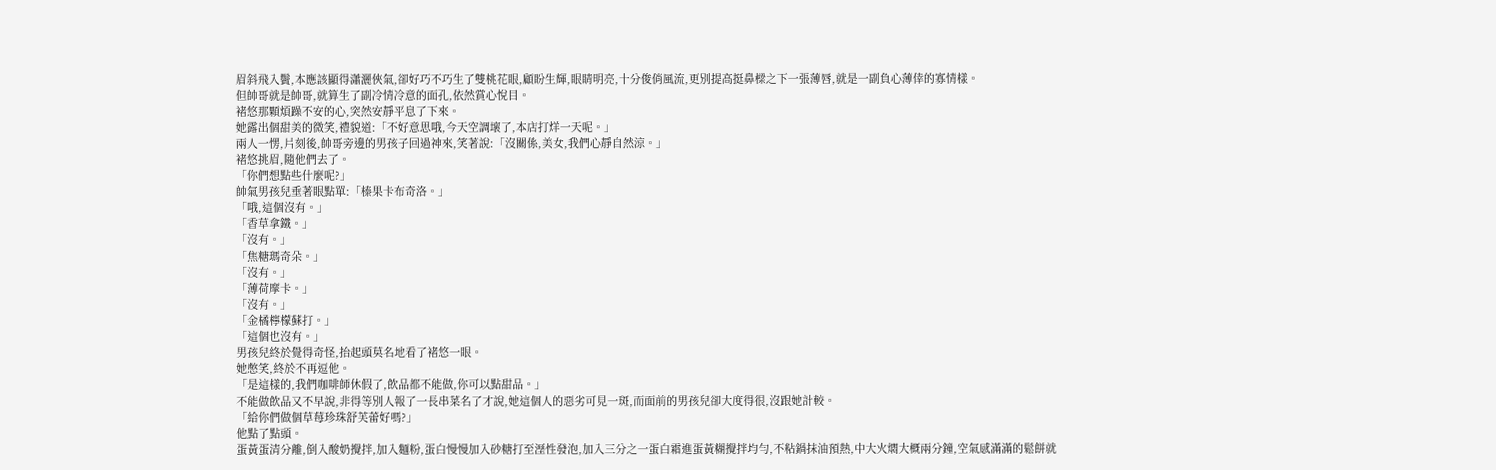眉斜飛入鬢,本應該顯得瀟灑俠氣,卻好巧不巧生了雙桃花眼,顧盼生輝,眼睛明亮,十分俊俏風流,更別提高挺鼻樑之下一張薄唇,就是一副負心薄倖的寡情樣。
但帥哥就是帥哥,就算生了副冷情冷意的面孔,依然賞心悅目。
褚悠那顆煩躁不安的心,突然安靜平息了下來。
她露出個甜美的微笑,禮貌道:「不好意思哦,今天空調壞了,本店打烊一天呢。」
兩人一愣,片刻後,帥哥旁邊的男孩子回過神來,笑著說:「沒關係,美女,我們心靜自然涼。」
褚悠挑眉,隨他們去了。
「你們想點些什麼呢?」
帥氣男孩兒垂著眼點單:「榛果卡布奇洛。」
「哦,這個沒有。」
「香草拿鐵。」
「沒有。」
「焦糖瑪奇朵。」
「沒有。」
「薄荷摩卡。」
「沒有。」
「金橘檸檬蘇打。」
「這個也沒有。」
男孩兒終於覺得奇怪,抬起頭莫名地看了褚悠一眼。
她憋笑,終於不再逗他。
「是這樣的,我們咖啡師休假了,飲品都不能做,你可以點甜品。」
不能做飲品又不早說,非得等別人報了一長串菜名了才說,她這個人的惡劣可見一斑,而面前的男孩兒卻大度得很,沒跟她計較。
「給你們做個草莓珍珠舒芙蕾好嗎?」
他點了點頭。
蛋黃蛋清分離,倒入酸奶攪拌,加入麵粉,蛋白慢慢加入砂糖打至溼性發泡,加入三分之一蛋白霜進蛋黃糊攪拌均勻,不粘鍋抹油預熱,中大火燜大概兩分鐘,空氣感滿滿的鬆餅就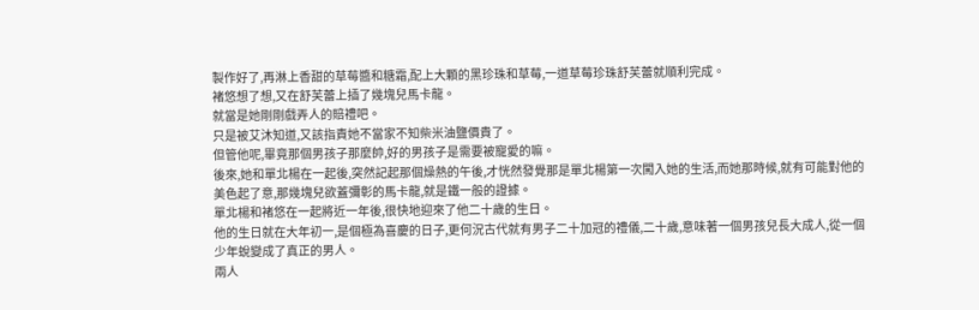製作好了,再淋上香甜的草莓醬和糖霜,配上大顆的黑珍珠和草莓,一道草莓珍珠舒芙蕾就順利完成。
褚悠想了想,又在舒芙蕾上插了幾塊兒馬卡龍。
就當是她剛剛戲弄人的賠禮吧。
只是被艾沐知道,又該指責她不當家不知柴米油鹽價貴了。
但管他呢,畢竟那個男孩子那麼帥,好的男孩子是需要被寵愛的嘛。
後來,她和單北楊在一起後,突然記起那個燥熱的午後,才恍然發覺那是單北楊第一次闖入她的生活,而她那時候,就有可能對他的美色起了意,那幾塊兒欲蓋彌彰的馬卡龍,就是鐵一般的證據。
單北楊和褚悠在一起將近一年後,很快地迎來了他二十歲的生日。
他的生日就在大年初一,是個極為喜慶的日子,更何況古代就有男子二十加冠的禮儀,二十歲,意味著一個男孩兒長大成人,從一個少年蛻變成了真正的男人。
兩人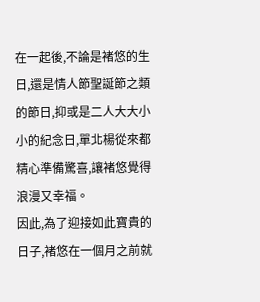在一起後,不論是褚悠的生日,還是情人節聖誕節之類的節日,抑或是二人大大小小的紀念日,單北楊從來都精心準備驚喜,讓褚悠覺得浪漫又幸福。
因此,為了迎接如此寶貴的日子,褚悠在一個月之前就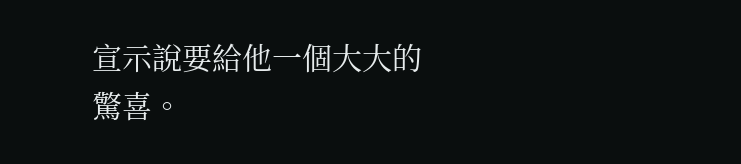宣示說要給他一個大大的驚喜。